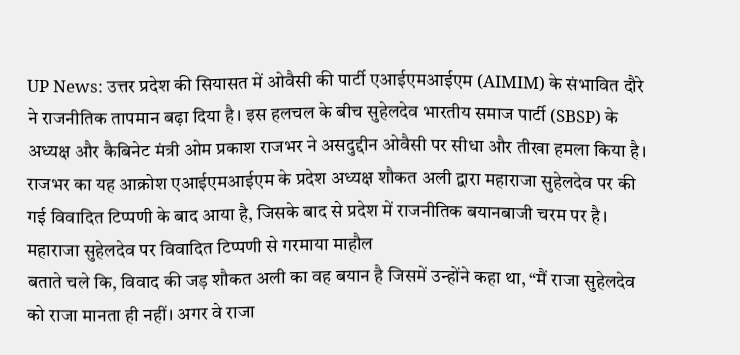UP News: उत्तर प्रदेश की सियासत में ओवैसी की पार्टी एआईएमआईएम (AIMIM) के संभावित दौरे ने राजनीतिक तापमान बढ़ा दिया है। इस हलचल के बीच सुहेलदेव भारतीय समाज पार्टी (SBSP) के अध्यक्ष और कैबिनेट मंत्री ओम प्रकाश राजभर ने असदुद्दीन ओवैसी पर सीधा और तीखा हमला किया है। राजभर का यह आक्रोश एआईएमआईएम के प्रदेश अध्यक्ष शौकत अली द्वारा महाराजा सुहेलदेव पर की गई विवादित टिप्पणी के बाद आया है, जिसके बाद से प्रदेश में राजनीतिक बयानबाजी चरम पर है।
महाराजा सुहेलदेव पर विवादित टिप्पणी से गरमाया माहौल
बताते चले कि, विवाद की जड़ शौकत अली का वह बयान है जिसमें उन्होंने कहा था, “मैं राजा सुहेलदेव को राजा मानता ही नहीं। अगर वे राजा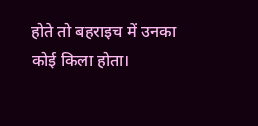होते तो बहराइच में उनका कोई किला होता।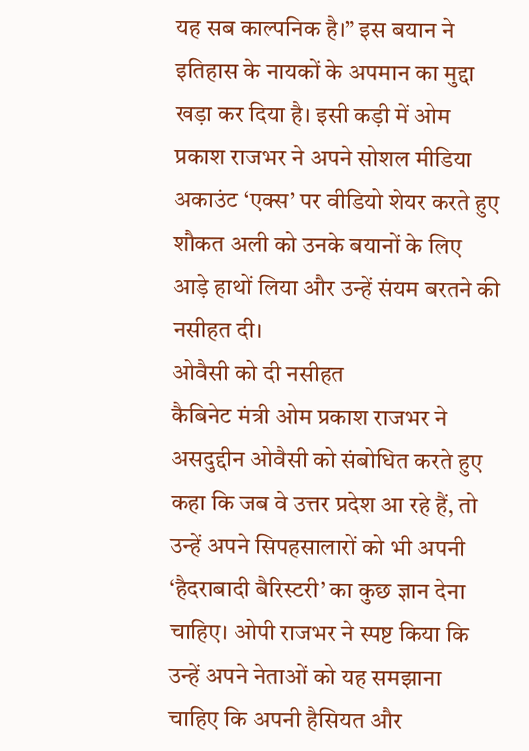यह सब काल्पनिक है।” इस बयान ने इतिहास के नायकों के अपमान का मुद्दा खड़ा कर दिया है। इसी कड़ी में ओम प्रकाश राजभर ने अपने सोशल मीडिया अकाउंट ‘एक्स’ पर वीडियो शेयर करते हुए शौकत अली को उनके बयानों के लिए आड़े हाथों लिया और उन्हें संयम बरतने की नसीहत दी।
ओवैसी को दी नसीहत
कैबिनेट मंत्री ओम प्रकाश राजभर ने असदुद्दीन ओवैसी को संबोधित करते हुए कहा कि जब वे उत्तर प्रदेश आ रहे हैं, तो उन्हें अपने सिपहसालारों को भी अपनी ‘हैदराबादी बैरिस्टरी’ का कुछ ज्ञान देना चाहिए। ओपी राजभर ने स्पष्ट किया कि उन्हें अपने नेताओं को यह समझाना चाहिए कि अपनी हैसियत और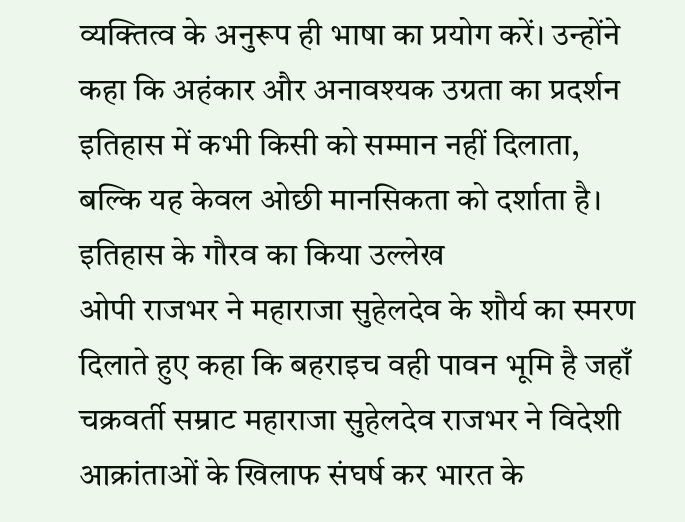व्यक्तित्व के अनुरूप ही भाषा का प्रयोग करें। उन्होंने कहा कि अहंकार और अनावश्यक उग्रता का प्रदर्शन इतिहास में कभी किसी को सम्मान नहीं दिलाता, बल्कि यह केवल ओछी मानसिकता को दर्शाता है।
इतिहास के गौरव का किया उल्लेख
ओपी राजभर ने महाराजा सुहेलदेव के शौर्य का स्मरण दिलाते हुए कहा कि बहराइच वही पावन भूमि है जहाँ चक्रवर्ती सम्राट महाराजा सुहेलदेव राजभर ने विदेशी आक्रांताओं के खिलाफ संघर्ष कर भारत के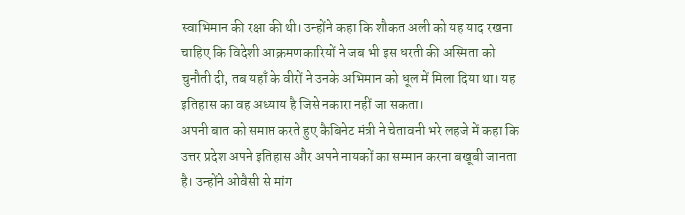स्वाभिमान की रक्षा की थी। उन्होंने कहा कि शौकत अली को यह याद रखना चाहिए कि विदेशी आक्रमणकारियों ने जब भी इस धरती की अस्मिता को चुनौती दी, तब यहाँ के वीरों ने उनके अभिमान को धूल में मिला दिया था। यह इतिहास का वह अध्याय है जिसे नकारा नहीं जा सकता।
अपनी बात को समाप्त करते हुए कैबिनेट मंत्री ने चेतावनी भरे लहजे में कहा कि उत्तर प्रदेश अपने इतिहास और अपने नायकों का सम्मान करना बखूबी जानता है। उन्होंने ओवैसी से मांग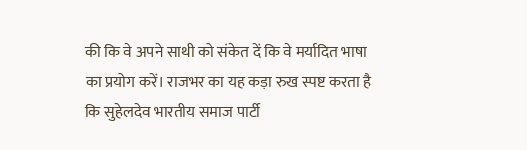की कि वे अपने साथी को संकेत दें कि वे मर्यादित भाषा का प्रयोग करें। राजभर का यह कड़ा रुख स्पष्ट करता है कि सुहेलदेव भारतीय समाज पार्टी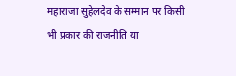महाराजा सुहेलदेव के सम्मान पर किसी भी प्रकार की राजनीति या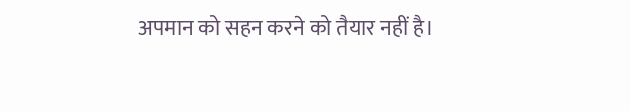अपमान को सहन करने को तैयार नहीं है।